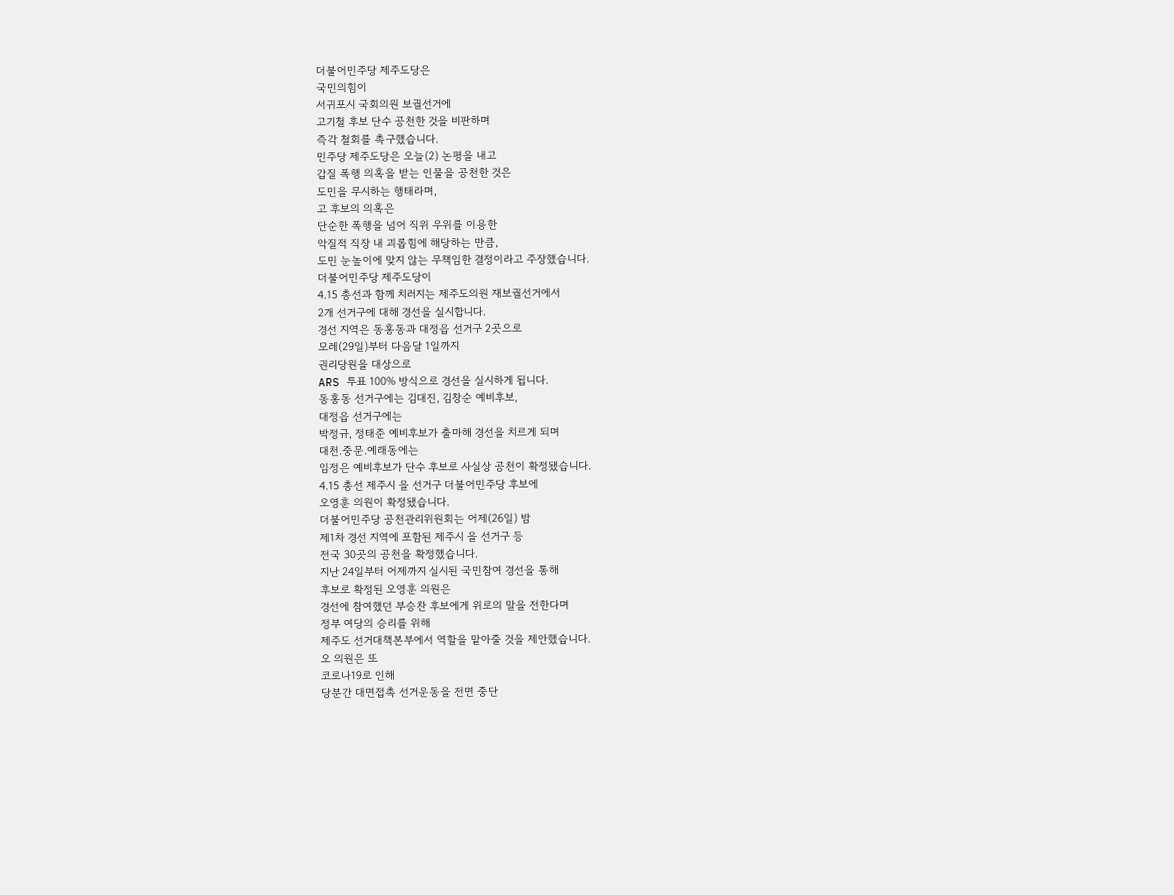더불어민주당 제주도당은
국민의힘이
서귀포시 국회의원 보궐선거에
고기철 후보 단수 공천한 것을 비판하며
즉각 철회를 촉구했습니다.
민주당 제주도당은 오늘(2) 논평을 내고
갑질 폭행 의혹을 받는 인물을 공천한 것은
도민을 무시하는 행태라며,
고 후보의 의혹은
단순한 폭행을 넘어 직위 우위를 이용한
악질적 직장 내 괴롭힘에 해당하는 만큼,
도민 눈높이에 맞지 않는 무책임한 결정이라고 주장했습니다.
더불어민주당 제주도당이
4.15 총선과 함께 치러지는 제주도의원 재보궐선거에서
2개 선거구에 대해 경선을 실시합니다.
경선 지역은 동홍동과 대정읍 선거구 2곳으로
모레(29일)부터 다음달 1일까지
권리당원을 대상으로
ARS 투표 100% 방식으로 경선을 실시하게 됩니다.
동홍동 선거구에는 김대진, 김창순 예비후보,
대정읍 선거구에는
박정규, 정태준 예비후보가 출마해 경선을 치르게 되며
대천.중문.예래동에는
임정은 예비후보가 단수 후보로 사실상 공천이 확정됐습니다.
4.15 총선 제주시 을 선거구 더불어민주당 후보에
오영훈 의원이 확정됐습니다.
더불어민주당 공천관리위원회는 어제(26일) 밤
제1차 경선 지역에 포함된 제주시 을 선거구 등
전국 30곳의 공천을 확정했습니다.
지난 24일부터 어제까지 실시된 국민참여 경선을 통해
후보로 확정된 오영훈 의원은
경선에 참여했던 부승찬 후보에게 위로의 말을 전한다며
정부 여당의 승리를 위해
제주도 선거대책본부에서 역할을 맡아줄 것을 제안했습니다.
오 의원은 또
코로나19로 인해
당분간 대면접촉 선거운동을 전면 중단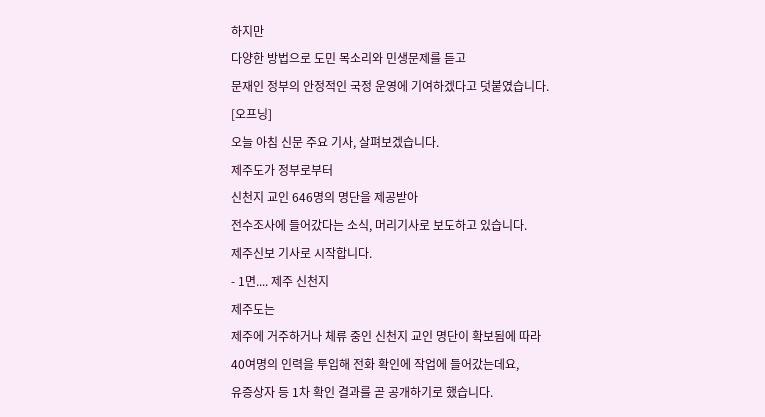하지만
다양한 방법으로 도민 목소리와 민생문제를 듣고
문재인 정부의 안정적인 국정 운영에 기여하겠다고 덧붙였습니다.
[오프닝]
오늘 아침 신문 주요 기사, 살펴보겠습니다.
제주도가 정부로부터
신천지 교인 646명의 명단을 제공받아
전수조사에 들어갔다는 소식, 머리기사로 보도하고 있습니다.
제주신보 기사로 시작합니다.
- 1면.... 제주 신천지
제주도는
제주에 거주하거나 체류 중인 신천지 교인 명단이 확보됨에 따라
40여명의 인력을 투입해 전화 확인에 작업에 들어갔는데요,
유증상자 등 1차 확인 결과를 곧 공개하기로 했습니다.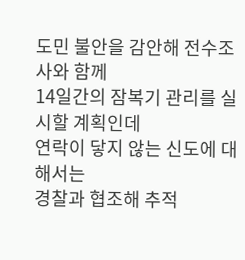도민 불안을 감안해 전수조사와 함께
14일간의 잠복기 관리를 실시할 계획인데
연락이 닿지 않는 신도에 대해서는
경찰과 협조해 추적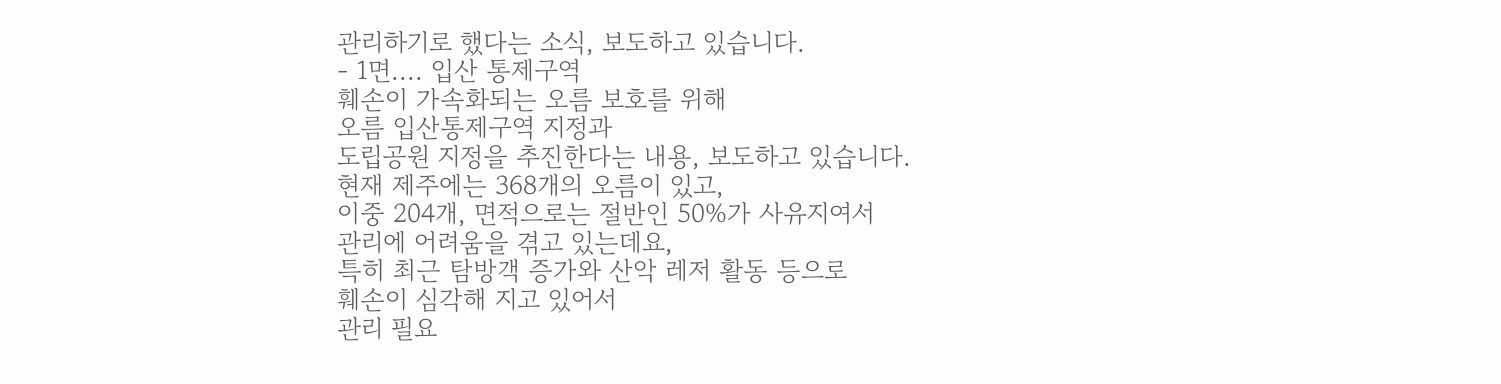관리하기로 했다는 소식, 보도하고 있습니다.
- 1면.... 입산 통제구역
훼손이 가속화되는 오름 보호를 위해
오름 입산통제구역 지정과
도립공원 지정을 추진한다는 내용, 보도하고 있습니다.
현재 제주에는 368개의 오름이 있고,
이중 204개, 면적으로는 절반인 50%가 사유지여서
관리에 어려움을 겪고 있는데요,
특히 최근 탐방객 증가와 산악 레저 활동 등으로
훼손이 심각해 지고 있어서
관리 필요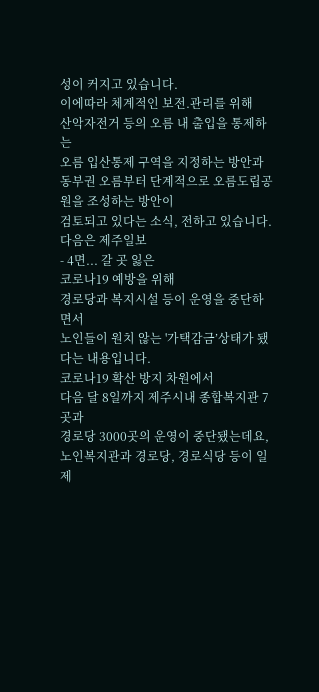성이 커지고 있습니다.
이에따라 체계적인 보전.관리를 위해
산악자전거 등의 오름 내 출입을 통제하는
오름 입산통제 구역을 지정하는 방안과
동부권 오름부터 단계적으로 오름도립공원을 조성하는 방안이
검토되고 있다는 소식, 전하고 있습니다.
다음은 제주일보
- 4면... 갈 곳 잃은
코로나19 예방을 위해
경로당과 복지시설 등이 운영을 중단하면서
노인들이 원치 않는 '가택감금’상태가 됐다는 내용입니다.
코로나19 확산 방지 차원에서
다음 달 8일까지 제주시내 종합복지관 7곳과
경로당 3000곳의 운영이 중단됐는데요,
노인복지관과 경로당, 경로식당 등이 일제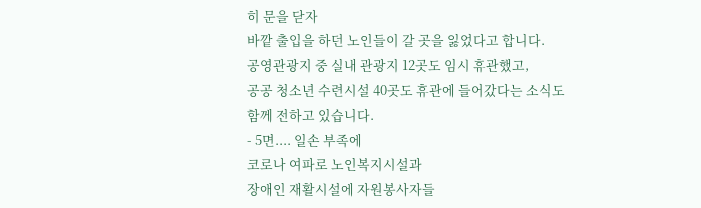히 문을 닫자
바깥 출입을 하던 노인들이 갈 곳을 잃었다고 합니다.
공영관광지 중 실내 관광지 12곳도 임시 휴관했고,
공공 청소년 수련시설 40곳도 휴관에 들어갔다는 소식도
함께 전하고 있습니다.
- 5면.... 일손 부족에
코로나 여파로 노인복지시설과
장애인 재활시설에 자원봉사자들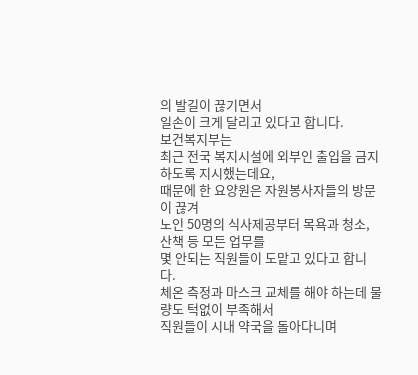의 발길이 끊기면서
일손이 크게 달리고 있다고 합니다.
보건복지부는
최근 전국 복지시설에 외부인 출입을 금지하도록 지시했는데요,
때문에 한 요양원은 자원봉사자들의 방문이 끊겨
노인 50명의 식사제공부터 목욕과 청소, 산책 등 모든 업무를
몇 안되는 직원들이 도맡고 있다고 합니다.
체온 측정과 마스크 교체를 해야 하는데 물량도 턱없이 부족해서
직원들이 시내 약국을 돌아다니며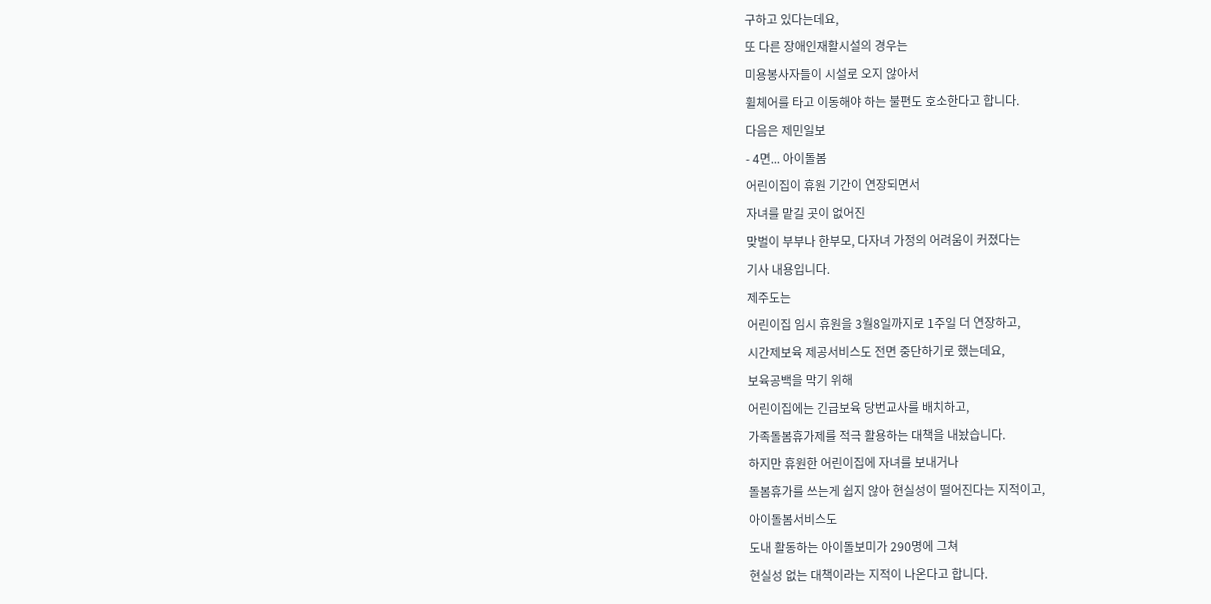구하고 있다는데요,
또 다른 장애인재활시설의 경우는
미용봉사자들이 시설로 오지 않아서
휠체어를 타고 이동해야 하는 불편도 호소한다고 합니다.
다음은 제민일보
- 4면... 아이돌봄
어린이집이 휴원 기간이 연장되면서
자녀를 맡길 곳이 없어진
맞벌이 부부나 한부모, 다자녀 가정의 어려움이 커졌다는
기사 내용입니다.
제주도는
어린이집 임시 휴원을 3월8일까지로 1주일 더 연장하고,
시간제보육 제공서비스도 전면 중단하기로 했는데요,
보육공백을 막기 위해
어린이집에는 긴급보육 당번교사를 배치하고,
가족돌봄휴가제를 적극 활용하는 대책을 내놨습니다.
하지만 휴원한 어린이집에 자녀를 보내거나
돌봄휴가를 쓰는게 쉽지 않아 현실성이 떨어진다는 지적이고,
아이돌봄서비스도
도내 활동하는 아이돌보미가 290명에 그쳐
현실성 없는 대책이라는 지적이 나온다고 합니다.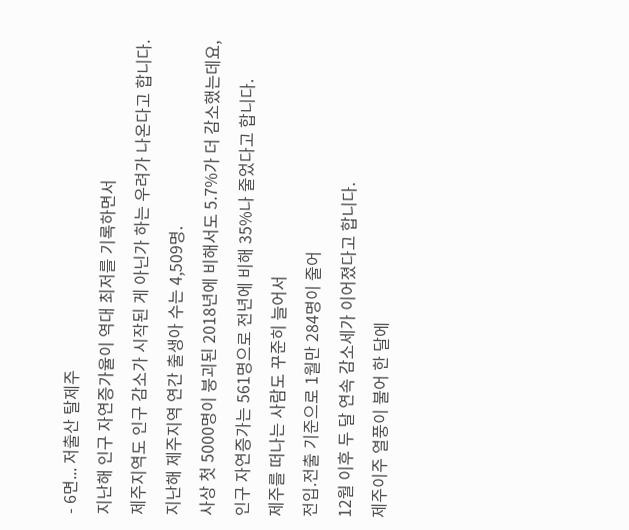- 6면... 저출산 탈제주
지난해 인구 자연증가율이 역대 최저를 기록하면서
제주지역도 인구 감소가 시작된 게 아닌가 하는 우려가 나온다고 합니다.
지난해 제주지역 연간 출생아 수는 4,509명.
사상 첫 5000명이 붕괴된 2018년에 비해서도 5.7%가 더 감소했는데요,
인구 자연증가는 561명으로 전년에 비해 35%나 줄었다고 합니다.
제주를 떠나는 사람도 꾸준히 늘어서
전입.전출 기준으로 1월만 284명이 줄어
12월 이후 두 달 연속 감소세가 이어졌다고 합니다.
제주이주 열풍이 불어 한 달에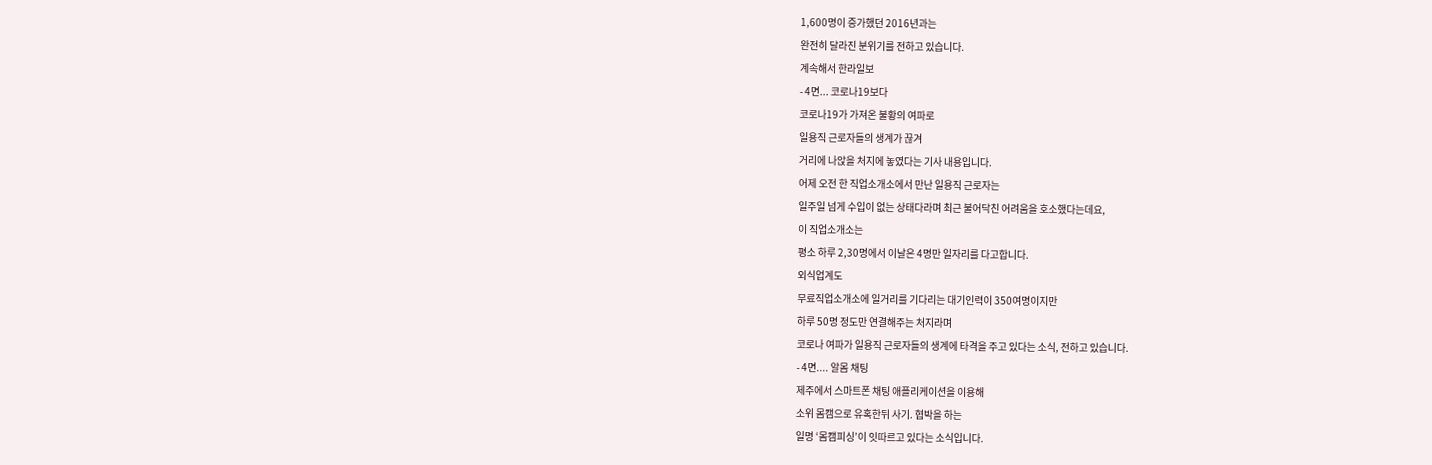1,600명이 증가했던 2016년과는
완전히 달라진 분위기를 전하고 있습니다.
계속해서 한라일보
- 4면... 코로나19보다
코로나19가 가져온 불황의 여파로
일용직 근로자들의 생계가 끊겨
거리에 나앉을 처지에 놓였다는 기사 내용입니다.
어제 오전 한 직업소개소에서 만난 일용직 근로자는
일주일 넘게 수입이 없는 상태다라며 최근 불어닥친 어려움을 호소했다는데요,
이 직업소개소는
평소 하루 2,30명에서 이날은 4명만 일자리를 다고합니다.
외식업계도
무료직업소개소에 일거리를 기다리는 대기인력이 350여명이지만
하루 50명 정도만 연결해주는 처지라며
코로나 여파가 일용직 근로자들의 생계에 타격을 주고 있다는 소식, 전하고 있습니다.
- 4면.... 알몸 채팅
제주에서 스마트폰 채팅 애플리케이션을 이용해
소위 몸캠으로 유혹한뒤 사기. 협박을 하는
일명 ‘몸캠피싱’이 잇따르고 있다는 소식입니다.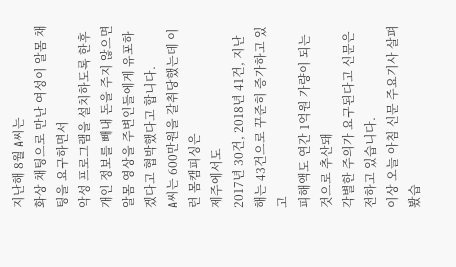지난해 8월 A씨는
화상 채팅으로 만난 여성이 알몸 채팅을 요구하면서
악성 프로그램을 설치하도록 한후
개인 정보를 빼내 돈을 주지 않으면
알몸 영상을 주변인들에게 유포하겠다고 협박했다고 합니다.
A씨는 600만원을 갈취당했는데 이런 몸캠피싱은
제주에서도
2017년 30건, 2018년 41건, 지난해는 43건으로 꾸준히 증가하고 있고
피해액도 연간 1억원 가량이 되는 것으로 추산돼
각별한 주의가 요구된다고 신문은 전하고 있습니다.
이상 오늘 아침 신문 주요기사 살펴봤습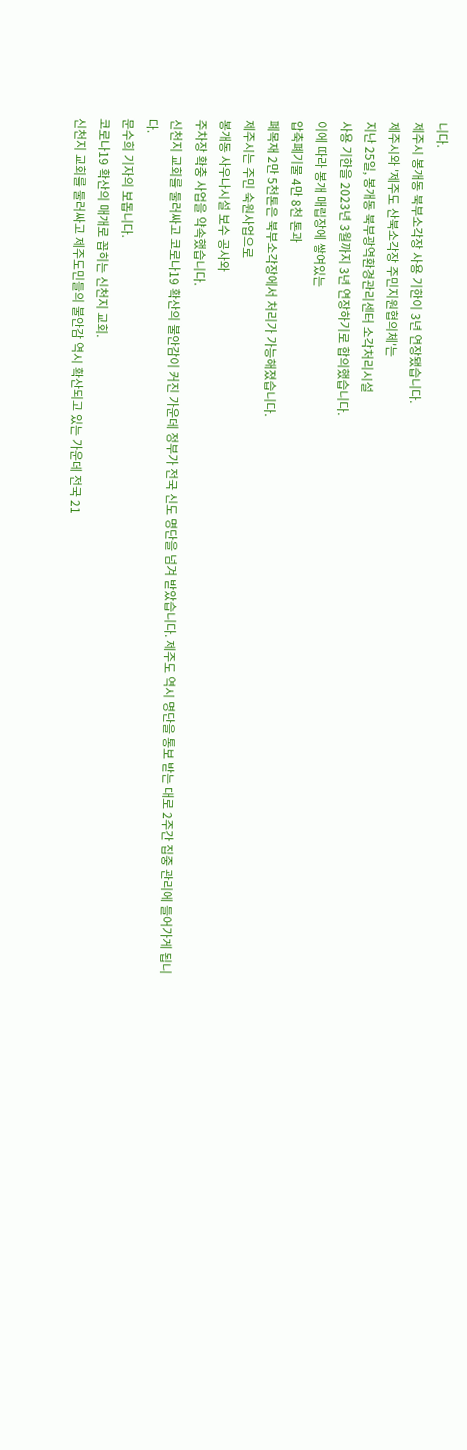니다.
제주시 봉개동 북부소각장 사용 기한이 3년 연장됐습니다.
제주시와 '제주도 산북소각장 주민지원협의체'는
지난 25일, 봉개동 북부광역환경관리센터 소각처리시설
사용 기한을 2023년 3월까지 3년 연장하기로 합의했습니다.
이에 따라 봉개 매립장에 쌓여있는
압축폐기물 4만 8천 톤과
폐목재 2만 5천톤은 북부소각장에서 처리가 가능해졌습니다.
제주시는 주민 숙원사업으로
봉개동 사우나시설 보수 공사와
주차장 확충 사업을 약속했습니다.
신천지 교회를 둘러싸고 코로나19 확산의 불안감이 커진 가운데 정부가 전국 신도 명단을 넘겨 받았습니다. 제주도 역시 명단을 통보 받는 대로 2주간 집중 관리에 들어가게 됩니다.
문수희 기자의 보돕니다.
코로나19 확산의 매개로 꼽히는 신천지 교회.
신천지 교회를 둘러싸고 제주도민들의 불안감 역시 확산되고 있는 가운데 전국 21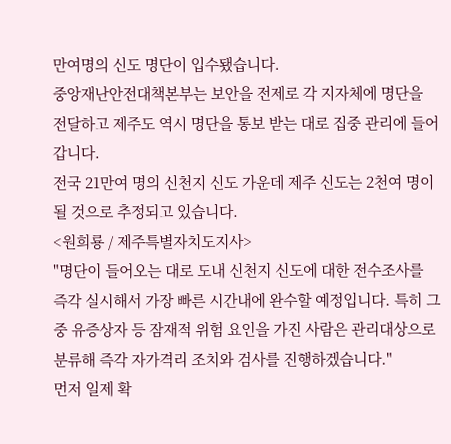만여명의 신도 명단이 입수됐습니다.
중앙재난안전대책본부는 보안을 전제로 각 지자체에 명단을 전달하고 제주도 역시 명단을 통보 받는 대로 집중 관리에 들어갑니다.
전국 21만여 명의 신천지 신도 가운데 제주 신도는 2천여 명이 될 것으로 추정되고 있습니다.
<원희룡 / 제주특별자치도지사>
"명단이 들어오는 대로 도내 신천지 신도에 대한 전수조사를 즉각 실시해서 가장 빠른 시간내에 완수할 예정입니다. 특히 그 중 유증상자 등 잠재적 위험 요인을 가진 사람은 관리대상으로 분류해 즉각 자가격리 조치와 검사를 진행하겠습니다."
먼저 일제 확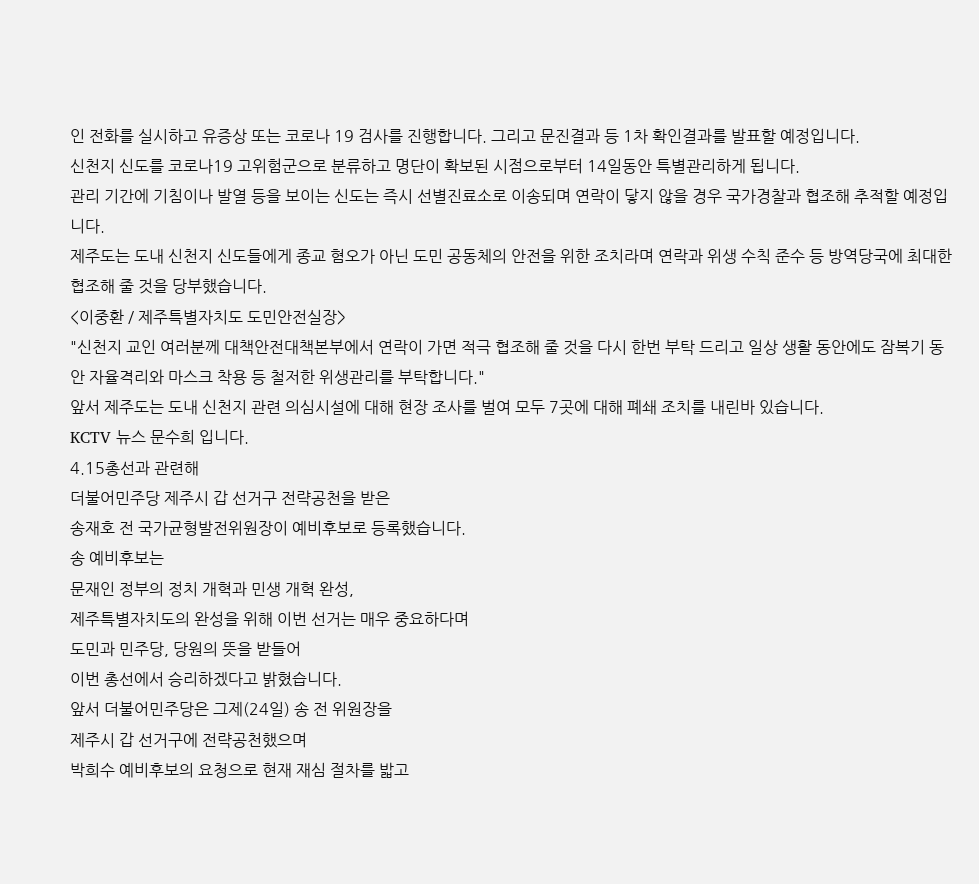인 전화를 실시하고 유증상 또는 코로나 19 검사를 진행합니다. 그리고 문진결과 등 1차 확인결과를 발표할 예정입니다.
신천지 신도를 코로나19 고위험군으로 분류하고 명단이 확보된 시점으로부터 14일동안 특별관리하게 됩니다.
관리 기간에 기침이나 발열 등을 보이는 신도는 즉시 선별진료소로 이송되며 연락이 닿지 않을 경우 국가경찰과 협조해 추적할 예정입니다.
제주도는 도내 신천지 신도들에게 종교 혐오가 아닌 도민 공동체의 안전을 위한 조치라며 연락과 위생 수칙 준수 등 방역당국에 최대한 협조해 줄 것을 당부했습니다.
<이중환 / 제주특별자치도 도민안전실장>
"신천지 교인 여러분께 대책안전대책본부에서 연락이 가면 적극 협조해 줄 것을 다시 한번 부탁 드리고 일상 생활 동안에도 잠복기 동안 자율격리와 마스크 착용 등 철저한 위생관리를 부탁합니다."
앞서 제주도는 도내 신천지 관련 의심시설에 대해 현장 조사를 벌여 모두 7곳에 대해 폐쇄 조치를 내린바 있습니다.
KCTV 뉴스 문수희 입니다.
4.15총선과 관련해
더불어민주당 제주시 갑 선거구 전략공천을 받은
송재호 전 국가균형발전위원장이 예비후보로 등록했습니다.
송 예비후보는
문재인 정부의 정치 개혁과 민생 개혁 완성,
제주특별자치도의 완성을 위해 이번 선거는 매우 중요하다며
도민과 민주당, 당원의 뜻을 받들어
이번 총선에서 승리하겠다고 밝혔습니다.
앞서 더불어민주당은 그제(24일) 송 전 위원장을
제주시 갑 선거구에 전략공천했으며
박희수 예비후보의 요청으로 현재 재심 절차를 밟고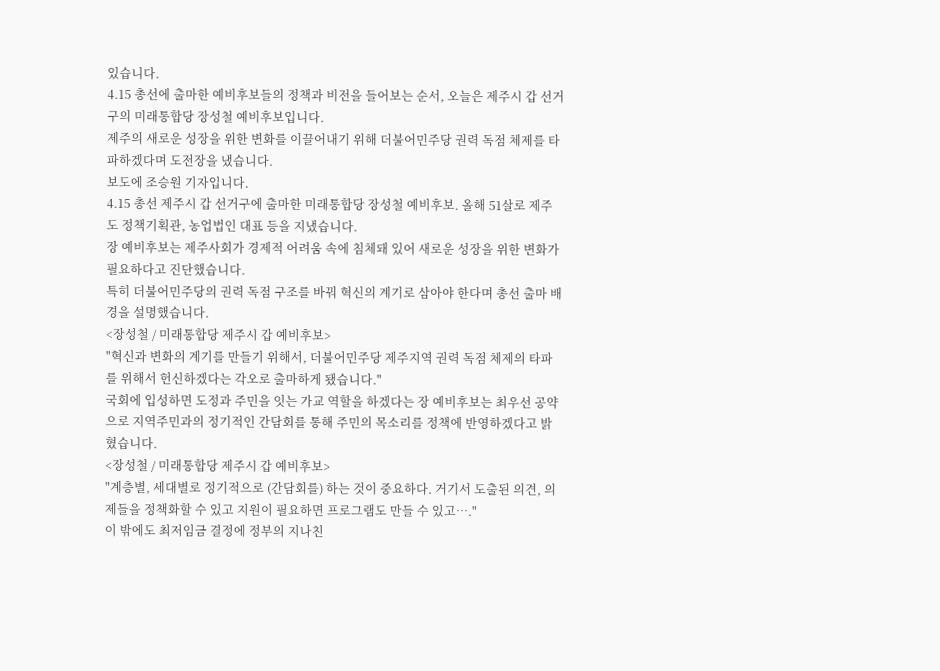있습니다.
4.15 총선에 출마한 예비후보들의 정책과 비전을 들어보는 순서, 오늘은 제주시 갑 선거구의 미래통합당 장성철 예비후보입니다.
제주의 새로운 성장을 위한 변화를 이끌어내기 위해 더불어민주당 권력 독점 체제를 타파하겠다며 도전장을 냈습니다.
보도에 조승원 기자입니다.
4.15 총선 제주시 갑 선거구에 출마한 미래통합당 장성철 예비후보. 올해 51살로 제주도 정책기획관, 농업법인 대표 등을 지냈습니다.
장 예비후보는 제주사회가 경제적 어려움 속에 침체돼 있어 새로운 성장을 위한 변화가 필요하다고 진단했습니다.
특히 더불어민주당의 권력 독점 구조를 바꿔 혁신의 계기로 삼아야 한다며 총선 출마 배경을 설명했습니다.
<장성철 / 미래통합당 제주시 갑 예비후보>
"혁신과 변화의 계기를 만들기 위해서, 더불어민주당 제주지역 권력 독점 체제의 타파를 위해서 헌신하겠다는 각오로 출마하게 됐습니다."
국회에 입성하면 도정과 주민을 잇는 가교 역할을 하겠다는 장 예비후보는 최우선 공약으로 지역주민과의 정기적인 간담회를 통해 주민의 목소리를 정책에 반영하겠다고 밝혔습니다.
<장성철 / 미래통합당 제주시 갑 예비후보>
"계층별, 세대별로 정기적으로 (간담회를) 하는 것이 중요하다. 거기서 도출된 의견, 의제들을 정책화할 수 있고 지원이 필요하면 프로그램도 만들 수 있고…."
이 밖에도 최저임금 결정에 정부의 지나친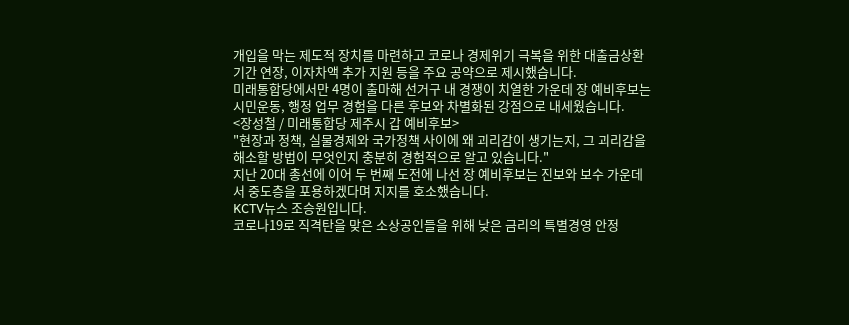개입을 막는 제도적 장치를 마련하고 코로나 경제위기 극복을 위한 대출금상환 기간 연장, 이자차액 추가 지원 등을 주요 공약으로 제시했습니다.
미래통합당에서만 4명이 출마해 선거구 내 경쟁이 치열한 가운데 장 예비후보는 시민운동, 행정 업무 경험을 다른 후보와 차별화된 강점으로 내세웠습니다.
<장성철 / 미래통합당 제주시 갑 예비후보>
"현장과 정책, 실물경제와 국가정책 사이에 왜 괴리감이 생기는지, 그 괴리감을 해소할 방법이 무엇인지 충분히 경험적으로 알고 있습니다."
지난 20대 총선에 이어 두 번째 도전에 나선 장 예비후보는 진보와 보수 가운데서 중도층을 포용하겠다며 지지를 호소했습니다.
KCTV뉴스 조승원입니다.
코로나19로 직격탄을 맞은 소상공인들을 위해 낮은 금리의 특별경영 안정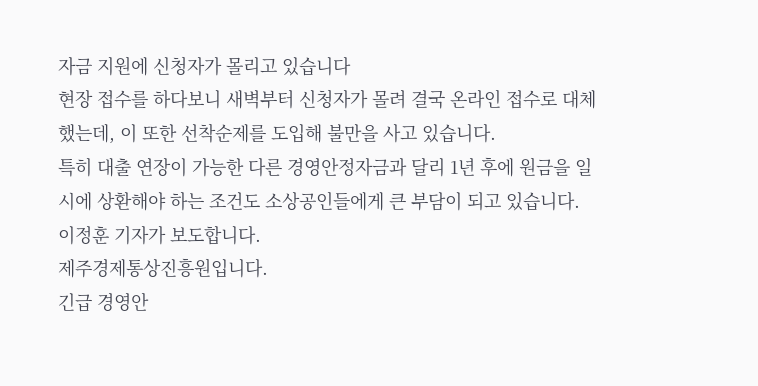자금 지원에 신청자가 몰리고 있습니다
현장 접수를 하다보니 새벽부터 신청자가 몰려 결국 온라인 접수로 대체했는데, 이 또한 선착순제를 도입해 불만을 사고 있습니다.
특히 대출 연장이 가능한 다른 경영안정자금과 달리 1년 후에 원금을 일시에 상환해야 하는 조건도 소상공인들에게 큰 부담이 되고 있습니다.
이정훈 기자가 보도합니다.
제주경제통상진흥원입니다.
긴급 경영안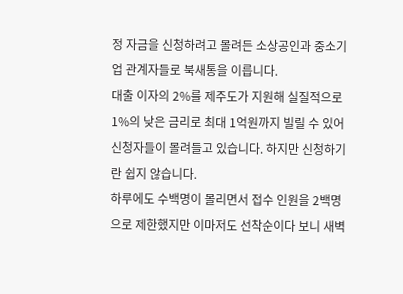정 자금을 신청하려고 몰려든 소상공인과 중소기업 관계자들로 북새통을 이릅니다.
대출 이자의 2%를 제주도가 지원해 실질적으로 1%의 낮은 금리로 최대 1억원까지 빌릴 수 있어 신청자들이 몰려들고 있습니다. 하지만 신청하기란 쉽지 않습니다.
하루에도 수백명이 몰리면서 접수 인원을 2백명으로 제한했지만 이마저도 선착순이다 보니 새벽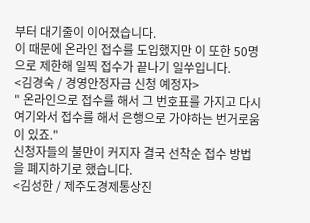부터 대기줄이 이어졌습니다.
이 때문에 온라인 접수를 도입했지만 이 또한 50명으로 제한해 일찍 접수가 끝나기 일쑤입니다.
<김경숙 / 경영안정자금 신청 예정자>
" 온라인으로 접수를 해서 그 번호표를 가지고 다시 여기와서 접수를 해서 은행으로 가야하는 번거로움이 있죠."
신청자들의 불만이 커지자 결국 선착순 접수 방법을 폐지하기로 했습니다.
<김성한 / 제주도경제통상진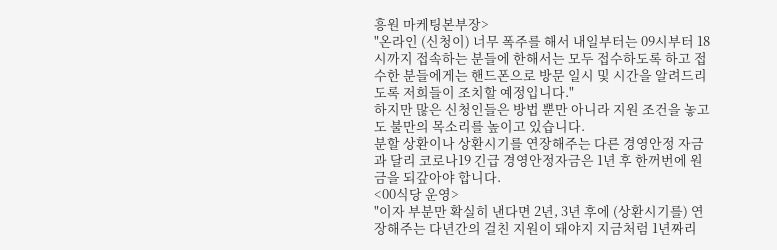흥원 마케팅본부장>
"온라인 (신청이) 너무 폭주를 해서 내일부터는 09시부터 18시까지 접속하는 분들에 한해서는 모두 접수하도록 하고 접수한 분들에게는 핸드폰으로 방문 일시 및 시간을 알려드리도록 저희들이 조치할 예정입니다."
하지만 많은 신청인들은 방법 뿐만 아니라 지원 조건을 놓고도 불만의 목소리를 높이고 있습니다.
분할 상환이나 상환시기를 연장해주는 다른 경영안정 자금과 달리 코로나19 긴급 경영안정자금은 1년 후 한꺼번에 원금을 되갚아야 합니다.
<00식당 운영>
"이자 부분만 확실히 낸다면 2년, 3년 후에 (상환시기를) 연장해주는 다년간의 걸친 지원이 돼야지 지금처럼 1년짜리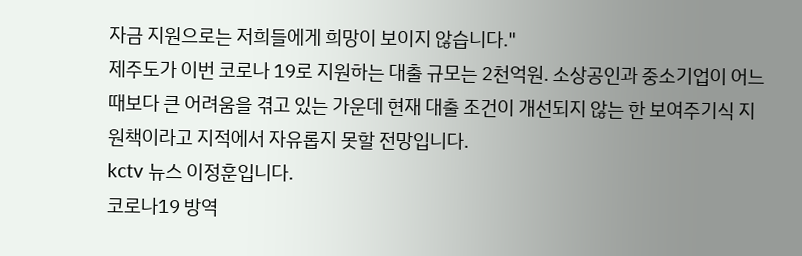자금 지원으로는 저희들에게 희망이 보이지 않습니다."
제주도가 이번 코로나 19로 지원하는 대출 규모는 2천억원. 소상공인과 중소기업이 어느때보다 큰 어려움을 겪고 있는 가운데 현재 대출 조건이 개선되지 않는 한 보여주기식 지원책이라고 지적에서 자유롭지 못할 전망입니다.
kctv 뉴스 이정훈입니다.
코로나19 방역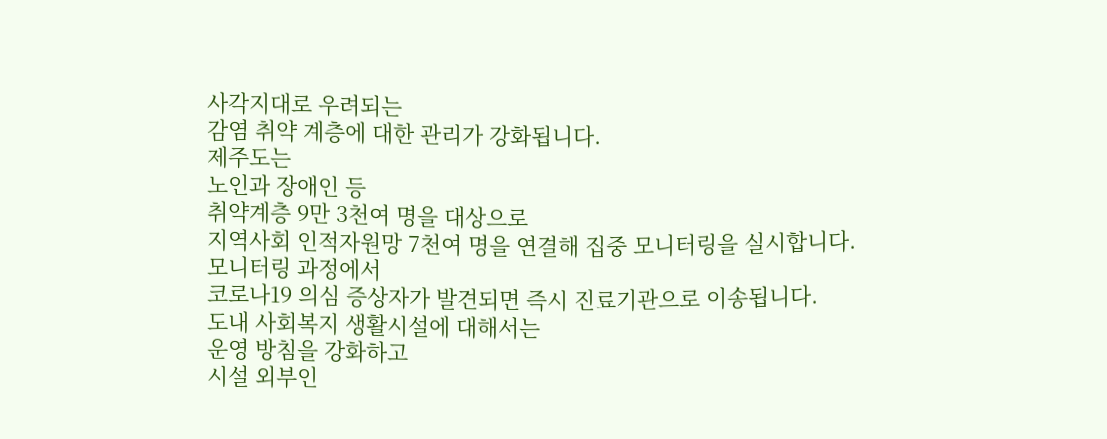사각지대로 우려되는
감염 취약 계층에 대한 관리가 강화됩니다.
제주도는
노인과 장애인 등
취약계층 9만 3천여 명을 대상으로
지역사회 인적자원망 7천여 명을 연결해 집중 모니터링을 실시합니다.
모니터링 과정에서
코로나19 의심 증상자가 발견되면 즉시 진료기관으로 이송됩니다.
도내 사회복지 생활시설에 대해서는
운영 방침을 강화하고
시설 외부인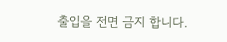출입을 전면 금지 합니다.